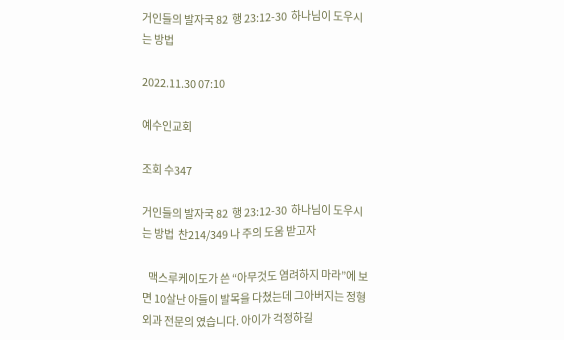거인들의 발자국 82  행 23:12-30  하나님이 도우시는 방법

2022.11.30 07:10

예수인교회

조회 수347

거인들의 발자국 82  행 23:12-30  하나님이 도우시는 방법  찬214/349 나 주의 도움 받고자

   맥스루케이도가 쓴 “아무것도 염려하지 마라”에 보면 10살난 아들이 발목을 다쳤는데 그아버지는 정형외과 전문의 였습니다. 아이가 걱정하길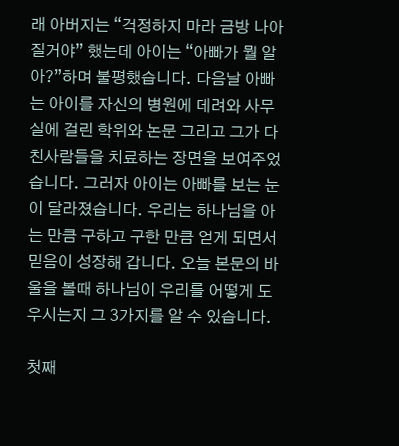래 아버지는 “걱정하지 마라 금방 나아질거야” 했는데 아이는 “아빠가 뭘 알아?”하며 불평했습니다. 다음날 아빠는 아이를 자신의 병원에 데려와 사무실에 걸린 학위와 논문 그리고 그가 다친사람들을 치료하는 장면을 보여주었습니다. 그러자 아이는 아빠를 보는 눈이 달라졌습니다. 우리는 하나님을 아는 만큼 구하고 구한 만큼 얻게 되면서 믿음이 성장해 갑니다. 오늘 본문의 바울을 볼때 하나님이 우리를 어떻게 도우시는지 그 3가지를 알 수 있습니다.

첫째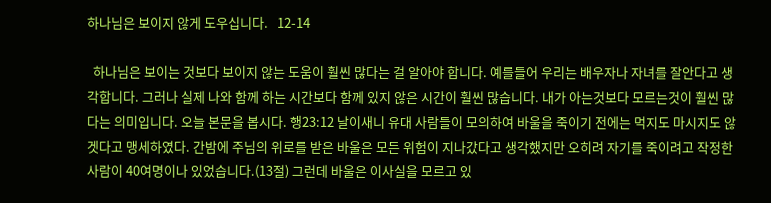하나님은 보이지 않게 도우십니다.   12-14

  하나님은 보이는 것보다 보이지 않는 도움이 훨씬 많다는 걸 알아야 합니다. 예를들어 우리는 배우자나 자녀를 잘안다고 생각합니다. 그러나 실제 나와 함께 하는 시간보다 함께 있지 않은 시간이 훨씬 많습니다. 내가 아는것보다 모르는것이 훨씬 많다는 의미입니다. 오늘 본문을 봅시다. 행23:12 날이새니 유대 사람들이 모의하여 바울을 죽이기 전에는 먹지도 마시지도 않겟다고 맹세하였다. 간밤에 주님의 위로를 받은 바울은 모든 위험이 지나갔다고 생각했지만 오히려 자기를 죽이려고 작정한 사람이 40여명이나 있었습니다.(13절) 그런데 바울은 이사실을 모르고 있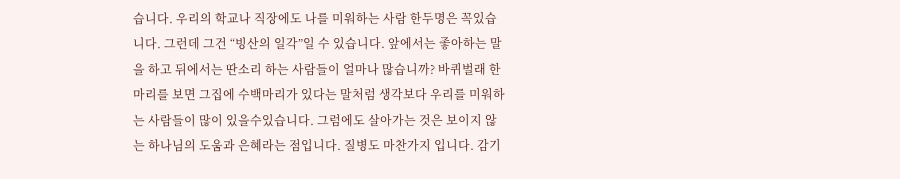습니다. 우리의 학교나 직장에도 나를 미워하는 사람 한두명은 꼭있습니다. 그런데 그건 “빙산의 일각”일 수 있습니다. 앞에서는 좋아하는 말을 하고 뒤에서는 딴소리 하는 사람들이 얼마나 많습니까? 바퀴벌래 한마리를 보면 그집에 수백마리가 있다는 말처럼 생각보다 우리를 미워하는 사람들이 많이 있을수있습니다. 그럼에도 살아가는 것은 보이지 않는 하나님의 도움과 은혜라는 점입니다. 질병도 마찬가지 입니다. 감기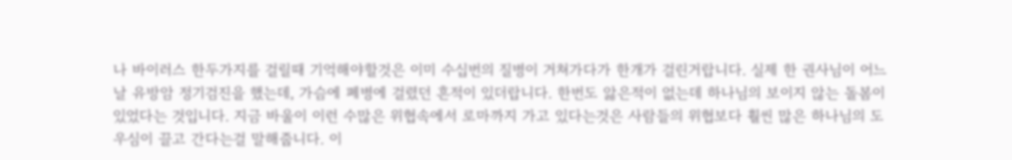나 바이러스 한두가지를 걸릴때 기억해야할것은 이미 수십번의 질병이 거쳐가다가 한개가 걸린거랍니다. 실제 한 권사님이 어느날 유방암 정기검진을 했는데, 가슴에 폐병에 걸렸던 흔적이 있더랍니다. 한번도 앓은적이 없는데 하나님의 보이지 않는 돌봄이 있었다는 것입니다. 지금 바울이 이런 수많은 위협속에서 로마까지 가고 있다는것은 사람들의 위협보다 훨씬 많은 하나님의 도우심이 끌고 간다는걸 말해줍니다. 이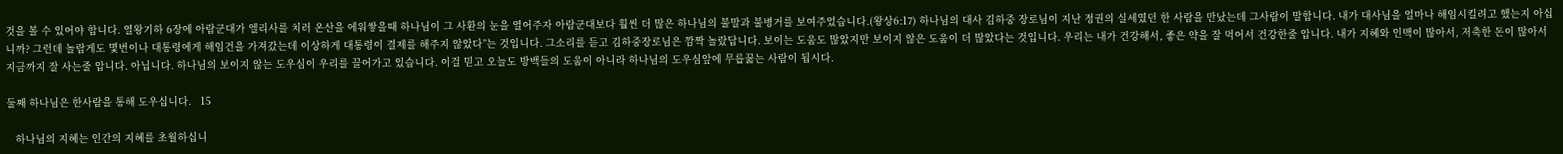것을 볼 수 있어야 합니다. 열왕기하 6장에 아람군대가 엘리사를 치러 온산을 에워쌓을때 하나님이 그 사환의 눈을 열어주자 아람군대보다 훨씬 더 많은 하나님의 불말과 불병거를 보여주었습니다.(왕상6:17) 하나님의 대사 김하중 장로님이 지난 정권의 실세였던 한 사람을 만났는데 그사람이 말합니다. 내가 대사님을 얼마나 해임시킬려고 했는지 아십니까? 그런데 놀랍게도 몇번이나 대통령에게 해임건을 가져갔는데 이상하게 대통령이 결제를 해주지 않았다”는 것입니다. 그소리를 듣고 김하중장로님은 깜짝 놀랐답니다. 보이는 도움도 많았지만 보이지 않은 도움이 더 많았다는 것입니다. 우리는 내가 건강해서, 좋은 약을 잘 먹어서 건강한줄 압니다. 내가 지혜와 인맥이 많아서, 저축한 돈이 많아서 지금까지 잘 사는줄 압니다. 아닙니다. 하나님의 보이지 않는 도우심이 우리를 끌어가고 있습니다. 이걸 믿고 오늘도 방백들의 도움이 아니라 하나님의 도우심앞에 무릅꿇는 사람이 됩시다.

둘째 하나님은 한사람을 통해 도우십니다.   15

   하나님의 지혜는 인간의 지혜를 초월하십니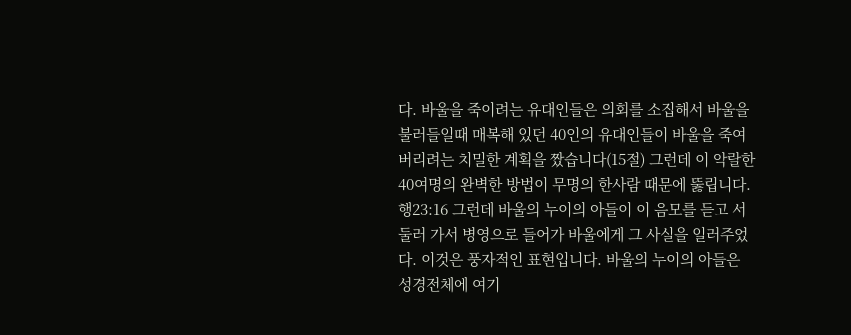다. 바울을 죽이려는 유대인들은 의회를 소집해서 바울을 불러들일때 매복해 있던 40인의 유대인들이 바울을 죽여버리려는 치밀한 계획을 짰습니다(15절) 그런데 이 악랄한 40여명의 완벽한 방법이 무명의 한사람 때문에 뚫립니다. 행23:16 그런데 바울의 누이의 아들이 이 음모를 듣고 서둘러 가서 병영으로 들어가 바울에게 그 사실을 일러주었다. 이것은 풍자적인 표현입니다. 바울의 누이의 아들은 성경전체에 여기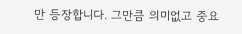만 등장합니다. 그만큼 의미없고 중요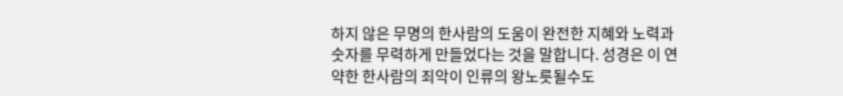하지 않은 무명의 한사람의 도움이 완전한 지혜와 노력과 숫자를 무력하게 만들었다는 것을 말합니다. 성경은 이 연약한 한사람의 죄악이 인류의 왕노릇될수도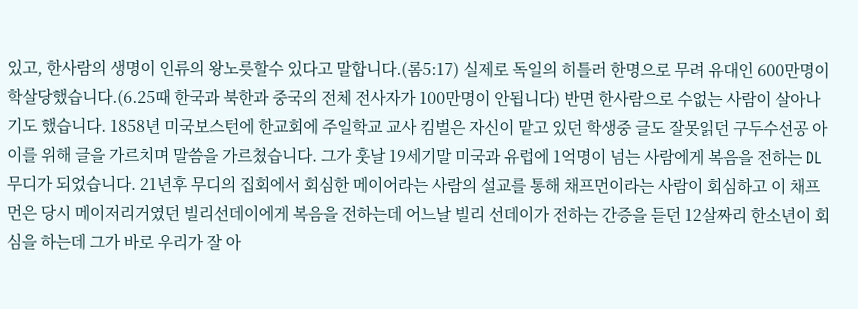있고, 한사람의 생명이 인류의 왕노릇할수 있다고 말합니다.(롬5:17) 실제로 독일의 히틀러 한명으로 무려 유대인 600만명이 학살당했습니다.(6.25때 한국과 북한과 중국의 전체 전사자가 100만명이 안됩니다) 반면 한사람으로 수없는 사람이 살아나기도 했습니다. 1858년 미국보스턴에 한교회에 주일학교 교사 킴벌은 자신이 맡고 있던 학생중 글도 잘못읽던 구두수선공 아이를 위해 글을 가르치며 말씀을 가르쳤습니다. 그가 훗날 19세기말 미국과 유럽에 1억명이 넘는 사람에게 복음을 전하는 DL무디가 되었습니다. 21년후 무디의 집회에서 회심한 메이어라는 사람의 설교를 통해 채프먼이라는 사람이 회심하고 이 채프먼은 당시 메이저리거였던 빌리선데이에게 복음을 전하는데 어느날 빌리 선데이가 전하는 간증을 듣던 12살짜리 한소년이 회심을 하는데 그가 바로 우리가 잘 아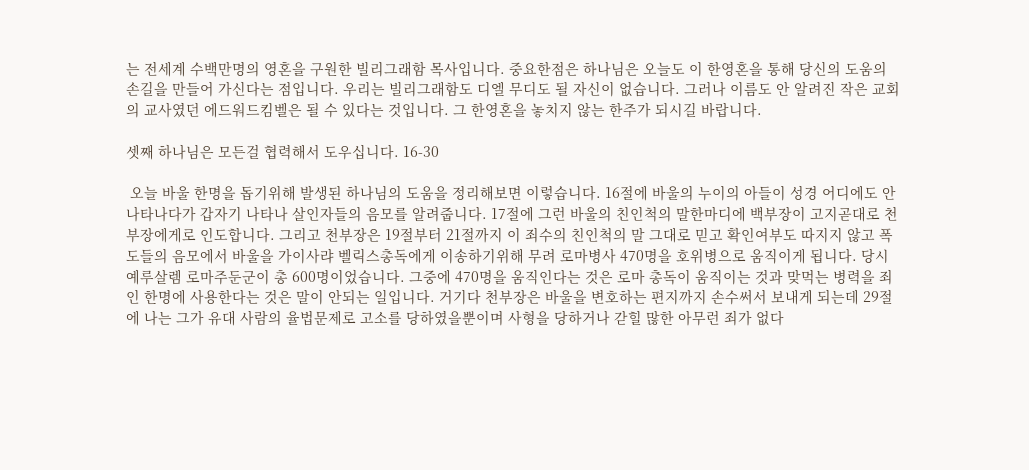는 전세계 수백만명의 영혼을 구원한 빌리그래함 목사입니다. 중요한점은 하나님은 오늘도 이 한영혼을 통해 당신의 도움의 손길을 만들어 가신다는 점입니다. 우리는 빌리그래함도 디엘 무디도 될 자신이 없습니다. 그러나 이름도 안 알려진 작은 교회의 교사였던 에드워드킴벨은 될 수 있다는 것입니다. 그 한영혼을 놓치지 않는 한주가 되시길 바랍니다.

셋째 하나님은 모든걸 협력해서 도우십니다. 16-30

 오늘 바울 한명을 돕기위해 발생된 하나님의 도움을 정리해보면 이렇습니다. 16절에 바울의 누이의 아들이 성경 어디에도 안나타나다가 갑자기 나타나 살인자들의 음모를 알려줍니다. 17절에 그런 바울의 친인척의 말한마디에 백부장이 고지곧대로 천부장에게로 인도합니다. 그리고 천부장은 19절부터 21절까지 이 죄수의 친인척의 말 그대로 믿고 확인여부도 따지지 않고 폭도들의 음모에서 바울을 가이사랴 벨릭스총독에게 이송하기위해 무려 로마병사 470명을 호위병으로 움직이게 됩니다. 당시 예루살렘 로마주둔군이 총 600명이었습니다. 그중에 470명을 움직인다는 것은 로마 총독이 움직이는 것과 맞먹는 병력을 죄인 한명에 사용한다는 것은 말이 안되는 일입니다. 거기다 천부장은 바울을 변호하는 편지까지 손수써서 보내게 되는데 29절에 나는 그가 유대 사람의 율법문제로 고소를 당하였을뿐이며 사형을 당하거나 갇힐 많한 아무런 죄가 없다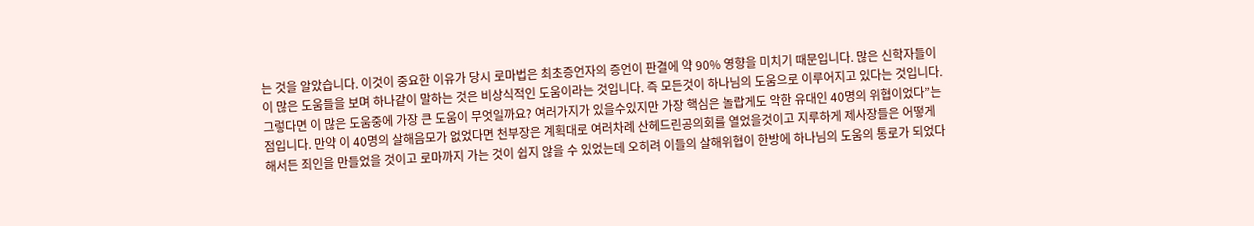는 것을 알았습니다. 이것이 중요한 이유가 당시 로마법은 최초증언자의 증언이 판결에 약 90% 영향을 미치기 때문입니다. 많은 신학자들이 이 많은 도움들을 보며 하나같이 말하는 것은 비상식적인 도움이라는 것입니다. 즉 모든것이 하나님의 도움으로 이루어지고 있다는 것입니다. 그렇다면 이 많은 도움중에 가장 큰 도움이 무엇일까요? 여러가지가 있을수있지만 가장 핵심은 놀랍게도 악한 유대인 40명의 위협이었다”는 점입니다. 만약 이 40명의 살해음모가 없었다면 천부장은 계획대로 여러차례 산헤드린공의회를 열었을것이고 지루하게 제사장들은 어떻게 해서든 죄인을 만들었을 것이고 로마까지 가는 것이 쉽지 않을 수 있었는데 오히려 이들의 살해위협이 한방에 하나님의 도움의 통로가 되었다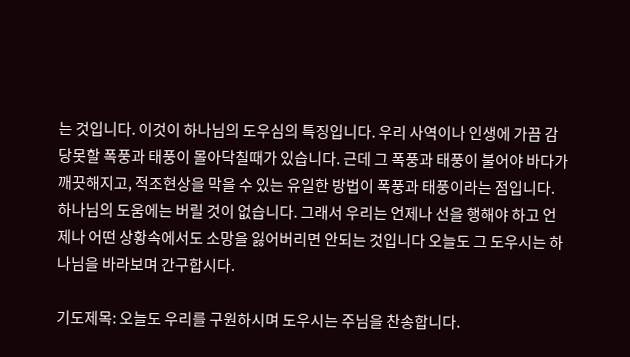는 것입니다. 이것이 하나님의 도우심의 특징입니다. 우리 사역이나 인생에 가끔 감당못할 폭풍과 태풍이 몰아닥칠때가 있습니다. 근데 그 폭풍과 태풍이 불어야 바다가 깨끗해지고, 적조현상을 막을 수 있는 유일한 방법이 폭풍과 태풍이라는 점입니다. 하나님의 도움에는 버릴 것이 없습니다. 그래서 우리는 언제나 선을 행해야 하고 언제나 어떤 상황속에서도 소망을 잃어버리면 안되는 것입니다 오늘도 그 도우시는 하나님을 바라보며 간구합시다.

기도제목: 오늘도 우리를 구원하시며 도우시는 주님을 찬송합니다.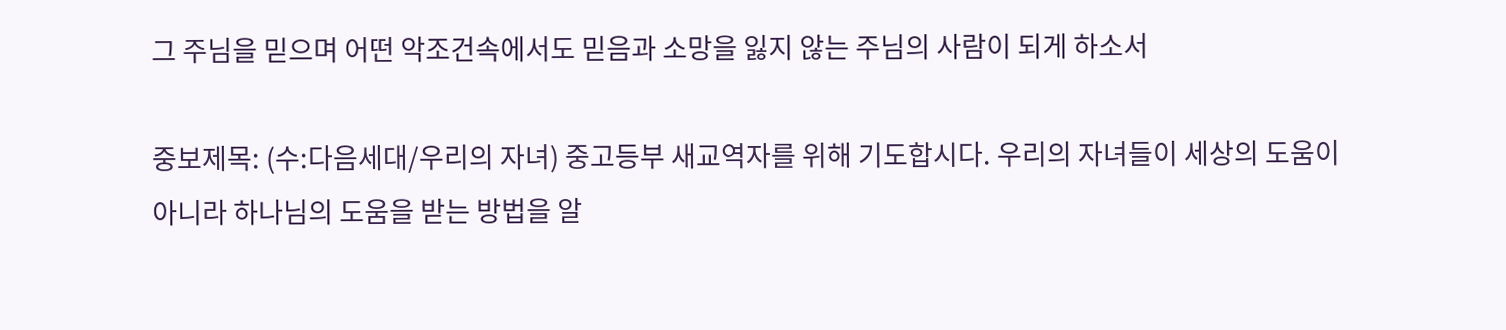그 주님을 믿으며 어떤 악조건속에서도 믿음과 소망을 잃지 않는 주님의 사람이 되게 하소서

중보제목: (수:다음세대/우리의 자녀) 중고등부 새교역자를 위해 기도합시다. 우리의 자녀들이 세상의 도움이 아니라 하나님의 도움을 받는 방법을 알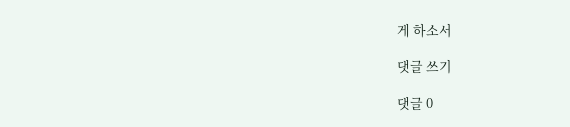게 하소서

댓글 쓰기

댓글 0